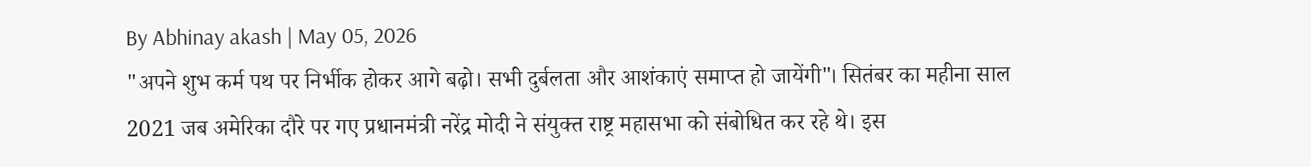By Abhinay akash | May 05, 2026
"अपने शुभ कर्म पथ पर निर्भीक होकर आगे बढ़ो। सभी दुर्बलता और आशंकाएं समाप्त हो जायेंगी"। सितंबर का महीना साल 2021 जब अमेरिका दौरे पर गए प्रधानमंत्री नरेंद्र मोदी ने संयुक्त राष्ट्र महासभा को संबोधित कर रहे थे। इस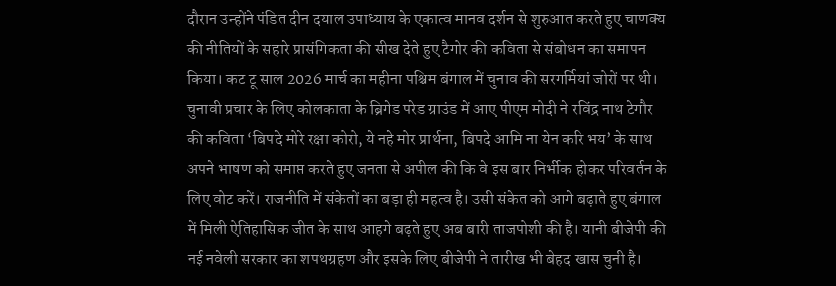दौरान उन्होंने पंडित दीन दयाल उपाध्याय के एकात्व मानव दर्शन से शुरुआत करते हुए चाणक्य की नीतियों के सहारे प्रासंगिकता की सीख देते हुए टैगोर की कविता से संबोधन का समापन किया। कट टू साल 2026 मार्च का महीना पश्चिम बंगाल में चुनाव की सरगर्मियां जोरों पर थी। चुनावी प्रचार के लिए कोलकाता के ब्रिगेड परेड ग्राउंड में आए पीएम मोदी ने रविंद्र नाथ टेगौर की कविता ‘बिपदे मोरे रक्षा कोरो, ये नहे मोर प्रार्थना, बिपदे आमि ना येन करि भय’ के साथ अपने भाषण को समाप्त करते हुए जनता से अपील की कि वे इस बार निर्भीक होकर परिवर्तन के लिए वोट करें। राजनीति में संकेतों का बड़ा ही महत्व है। उसी संकेत को आगे बढ़ाते हुए बंगाल में मिली ऐतिहासिक जीत के साथ आहगे बढ़ते हुए अब बारी ताजपोशी की है। यानी बीजेपी की नई नवेली सरकार का शपथग्रहण और इसके लिए बीजेपी ने तारीख भी बेहद खास चुनी है।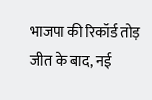भाजपा की रिकॉर्ड तोड़ जीत के बाद, नई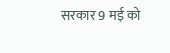सरकार 9 मई को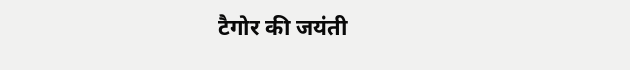टैगोर की जयंती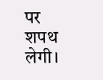पर शपथ लेगी।